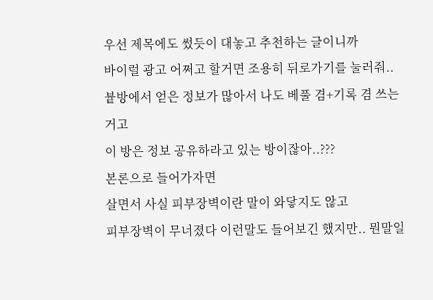우선 제목에도 썼듯이 대놓고 추천하는 글이니까
바이럴 광고 어쩌고 할거면 조용히 뒤로가기를 눌러줘..
븉방에서 얻은 정보가 많아서 나도 베풀 겸+기록 겸 쓰는거고
이 방은 정보 공유하라고 있는 방이잖아..???
본론으로 들어가자면
살면서 사실 피부장벽이란 말이 와닿지도 않고
피부장벽이 무너졌다 이런말도 들어보긴 했지만.. 뭔말일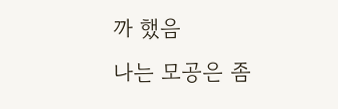까 했음
나는 모공은 좀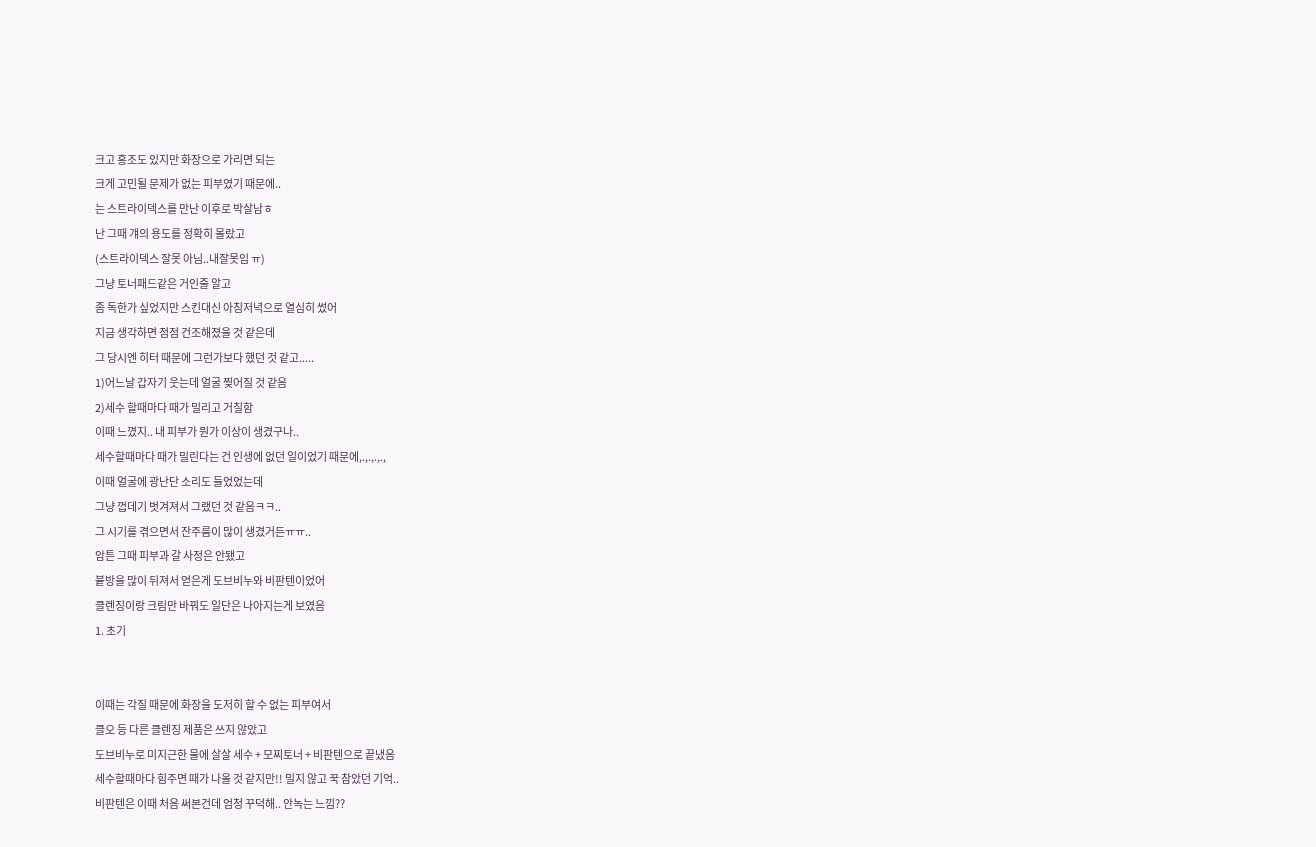크고 홍조도 있지만 화장으로 가리면 되는
크게 고민될 문제가 없는 피부였기 때문에..
는 스트라이덱스를 만난 이후로 박살남ㅎ
난 그때 걔의 용도를 정확히 몰랐고
(스트라이덱스 잘못 아님..내잘못임 ㅠ)
그냥 토너패드같은 거인줄 알고
좀 독한가 싶었지만 스킨대신 아침저녁으로 열심히 썼어
지금 생각하면 점점 건조해졌을 것 같은데
그 당시엔 히터 때문에 그런가보다 했던 것 같고.....
1)어느날 갑자기 웃는데 얼굴 찢어질 것 같음
2)세수 할때마다 때가 밀리고 거칠함
이때 느꼈지.. 내 피부가 뭔가 이상이 생겼구나..
세수할때마다 때가 밀린다는 건 인생에 없던 일이었기 때문에,.,.,.,.,
이때 얼굴에 광난단 소리도 들었었는데
그냥 껍데기 벗겨져서 그랬던 것 같음ㅋㅋ..
그 시기를 겪으면서 잔주름이 많이 생겼거든ㅠㅠ..
암튼 그때 피부과 갈 사정은 안됐고
븉방을 많이 뒤져서 얻은게 도브비누와 비판텐이었어
클렌징이랑 크림만 바꿔도 일단은 나아지는게 보였음
1. 초기


이때는 각질 때문에 화장을 도저히 할 수 없는 피부여서
클오 등 다른 클렌징 제품은 쓰지 않았고
도브비누로 미지근한 물에 살살 세수 + 모찌토너 + 비판텐으로 끝냈음
세수할때마다 힘주면 때가 나올 것 같지만!! 밀지 않고 꾹 참았던 기억..
비판텐은 이때 처음 써본건데 엄청 꾸덕해.. 안녹는 느낌??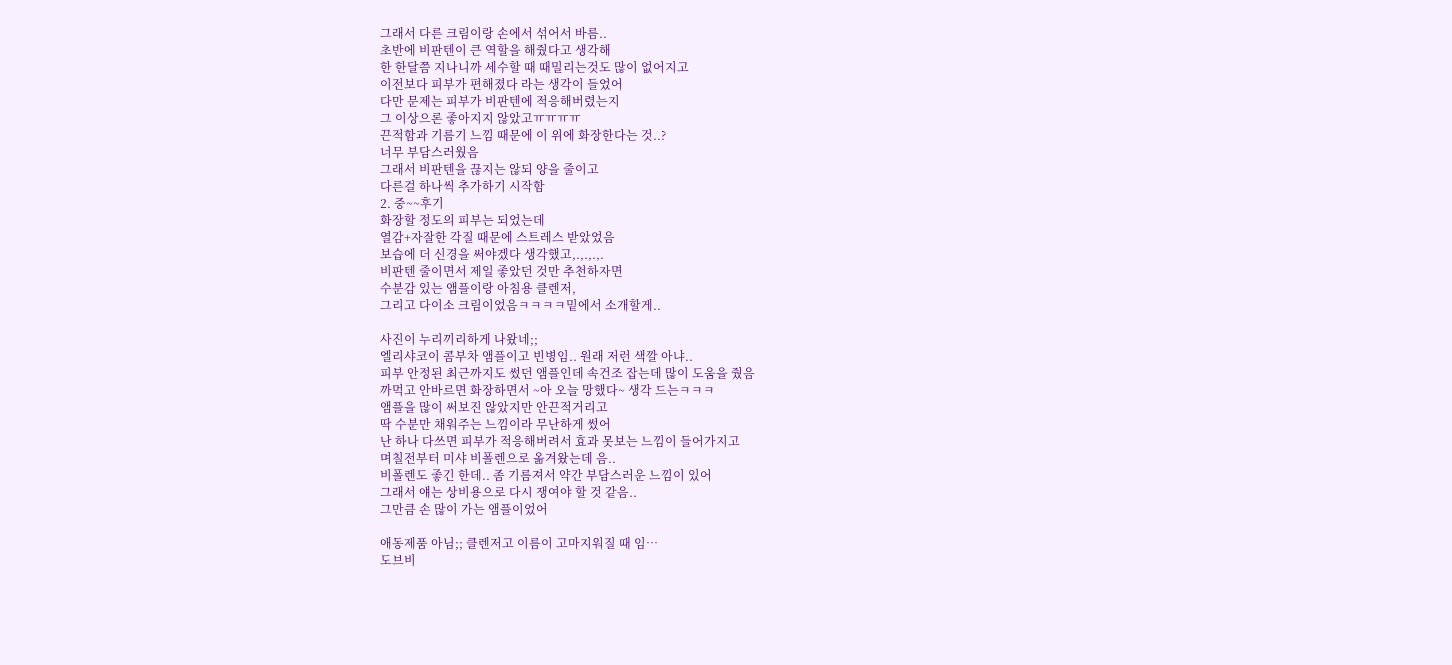그래서 다른 크림이랑 손에서 섞어서 바름..
초반에 비판텐이 큰 역할을 해줬다고 생각해
한 한달쯤 지나니까 세수할 때 때밀리는것도 많이 없어지고
이전보다 피부가 편해졌다 라는 생각이 들었어
다만 문제는 피부가 비판텐에 적응해버렸는지
그 이상으론 좋아지지 않았고ㅠㅠㅠㅠ
끈적함과 기름기 느낌 때문에 이 위에 화장한다는 것..?
너무 부담스러웠음
그래서 비판텐을 끊지는 않되 양을 줄이고
다른걸 하나씩 추가하기 시작함
2. 중~~후기
화장할 정도의 피부는 되었는데
열감+자잘한 각질 때문에 스트레스 받았었음
보습에 더 신경을 써야겠다 생각했고,.,.,.,.
비판텐 줄이면서 제일 좋았던 것만 추천하자면
수분감 있는 앰플이랑 아침용 클렌저,
그리고 다이소 크림이었음ㅋㅋㅋㅋ밑에서 소개할게..

사진이 누리끼리하게 나왔네;;
엘리샤코이 콤부차 앰플이고 빈병임.. 원래 저런 색깔 아냐..
피부 안정된 최근까지도 썼던 앰플인데 속건조 잡는데 많이 도움을 줬음
까먹고 안바르면 화장하면서 ~아 오늘 망했다~ 생각 드는ㅋㅋㅋ
앰플을 많이 써보진 않았지만 안끈적거리고
딱 수분만 채워주는 느낌이라 무난하게 썼어
난 하나 다쓰면 피부가 적응해버려서 효과 못보는 느낌이 들어가지고
며칠전부터 미샤 비폴렌으로 옮겨왔는데 음..
비폴렌도 좋긴 한데.. 좀 기름져서 약간 부담스러운 느낌이 있어
그래서 얘는 상비용으로 다시 쟁여야 할 것 같음..
그만큼 손 많이 가는 앰플이었어

애동제품 아님;; 클렌저고 이름이 고마지워질 때 임…
도브비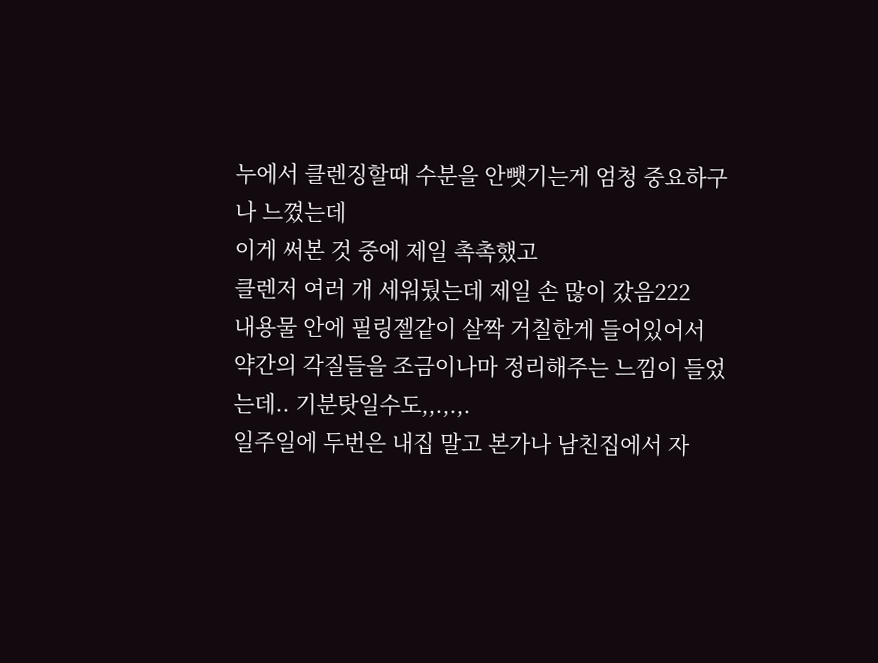누에서 클렌징할때 수분을 안뺏기는게 엄청 중요하구나 느꼈는데
이게 써본 것 중에 제일 촉촉했고
클렌저 여러 개 세워뒀는데 제일 손 많이 갔음222
내용물 안에 필링젤같이 살짝 거칠한게 들어있어서
약간의 각질들을 조금이나마 정리해주는 느낌이 들었는데.. 기분탓일수도,,.,.,.
일주일에 두번은 내집 말고 본가나 남친집에서 자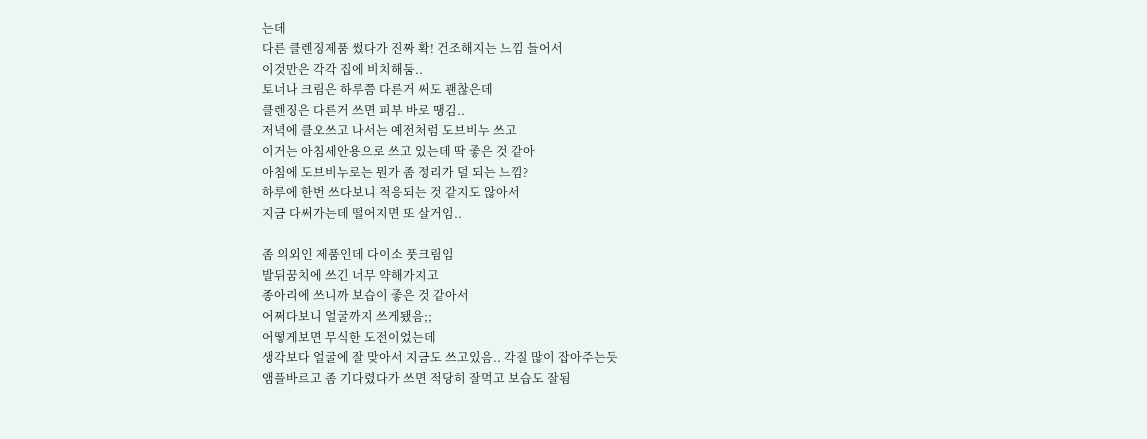는데
다른 클렌징제품 썼다가 진짜 확! 건조해지는 느낌 들어서
이것만은 각각 집에 비치해둠..
토너나 크림은 하루쯤 다른거 써도 괜찮은데
클렌징은 다른거 쓰면 피부 바로 땡김..
저녁에 클오쓰고 나서는 예전처럼 도브비누 쓰고
이거는 아침세안용으로 쓰고 있는데 딱 좋은 것 같아
아침에 도브비누로는 뭔가 좀 정리가 덜 되는 느낌?
하루에 한번 쓰다보니 적응되는 것 같지도 않아서
지금 다써가는데 떨어지면 또 살거임..

좀 의외인 제품인데 다이소 풋크림임
발뒤꿈치에 쓰긴 너무 약해가지고
종아리에 쓰니까 보습이 좋은 것 같아서
어쩌다보니 얼굴까지 쓰게됐음;;
어떻게보면 무식한 도전이었는데
생각보다 얼굴에 잘 맞아서 지금도 쓰고있음.. 각질 많이 잡아주는듯
앰플바르고 좀 기다렸다가 쓰면 적당히 잘먹고 보습도 잘됨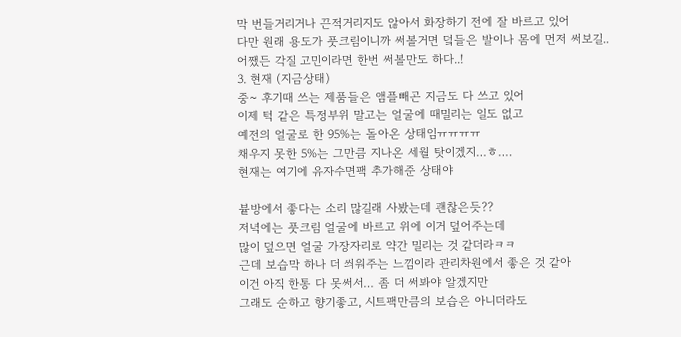막 번들거리거나 끈적거리지도 않아서 화장하기 전에 잘 바르고 있어
다만 원래 용도가 풋크림이니까 써볼거면 덬들은 발이나 몸에 먼저 써보길..
어쨌든 각질 고민이라면 한번 써볼만도 하다..!
3. 현재 (지금상태)
중~ 후기때 쓰는 제품들은 앰플빼곤 지금도 다 쓰고 있어
이제 턱 같은 특정부위 말고는 얼굴에 때밀리는 일도 없고
예전의 얼굴로 한 95%는 돌아온 상태임ㅠㅠㅠㅠ
채우지 못한 5%는 그만큼 지나온 세월 탓이겠지…ㅎ….
현재는 여기에 유자수면팩 추가해준 상태야

븉방에서 좋다는 소리 많길래 사봤는데 괜찮은듯??
저녁에는 풋크림 얼굴에 바르고 위에 이거 덮어주는데
많이 덮으면 얼굴 가장자리로 약간 밀리는 것 같더라ㅋㅋ
근데 보습막 하나 더 씌워주는 느낌이라 관리차원에서 좋은 것 같아
이건 아직 한통 다 못써서… 좀 더 써봐야 알겠지만
그래도 순하고 향기좋고, 시트팩만큼의 보습은 아니더라도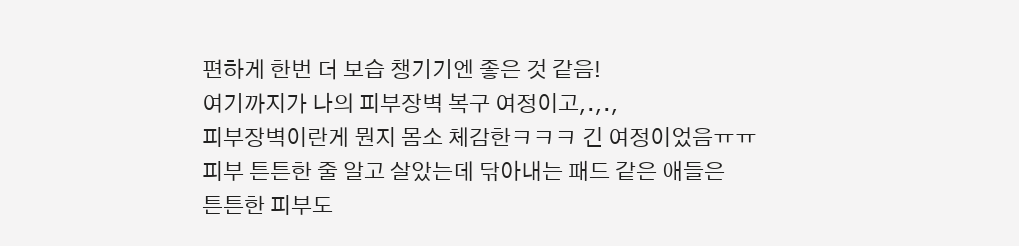편하게 한번 더 보습 챙기기엔 좋은 것 같음!
여기까지가 나의 피부장벽 복구 여정이고,.,.,
피부장벽이란게 뭔지 몸소 체감한ㅋㅋㅋ 긴 여정이었음ㅠㅠ
피부 튼튼한 줄 알고 살았는데 닦아내는 패드 같은 애들은
튼튼한 피부도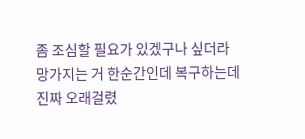좀 조심할 필요가 있겠구나 싶더라
망가지는 거 한순간인데 복구하는데 진짜 오래걸렸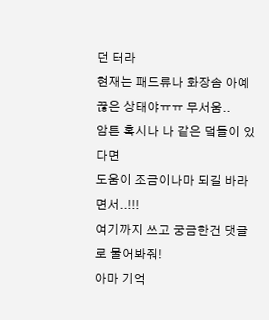던 터라
현재는 패드류나 화장솜 아예 끊은 상태야ㅠㅠ 무서움..
암튼 혹시나 나 같은 덬들이 있다면
도움이 조금이나마 되길 바라면서..!!!
여기까지 쓰고 궁금한건 댓글로 물어봐줘!
아마 기억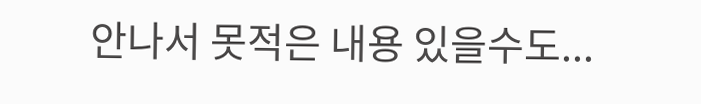안나서 못적은 내용 있을수도...